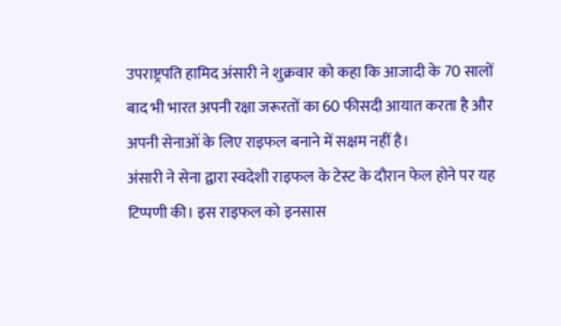उपराष्ट्रपति हामिद अंसारी ने शुक्रवार को कहा कि आजादी के 70 सालों बाद भी भारत अपनी रक्षा जरूरतों का 60 फीसदी आयात करता है और अपनी सेनाओं के लिए राइफल बनाने में सक्षम नहीं है।
अंसारी ने सेना द्वारा स्वदेशी राइफल के टेस्ट के दौरान फेल होने पर यह टिप्पणी की। इस राइफल को इनसास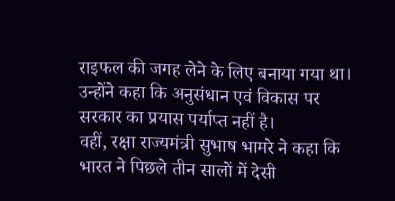राइफल की जगह लेने के लिए बनाया गया था। उन्होंने कहा कि अनुसंधान एवं विकास पर सरकार का प्रयास पर्याप्त नहीं है।
वहीं, रक्षा राज्यमंत्री सुभाष भामरे ने कहा कि भारत ने पिछले तीन सालों में देसी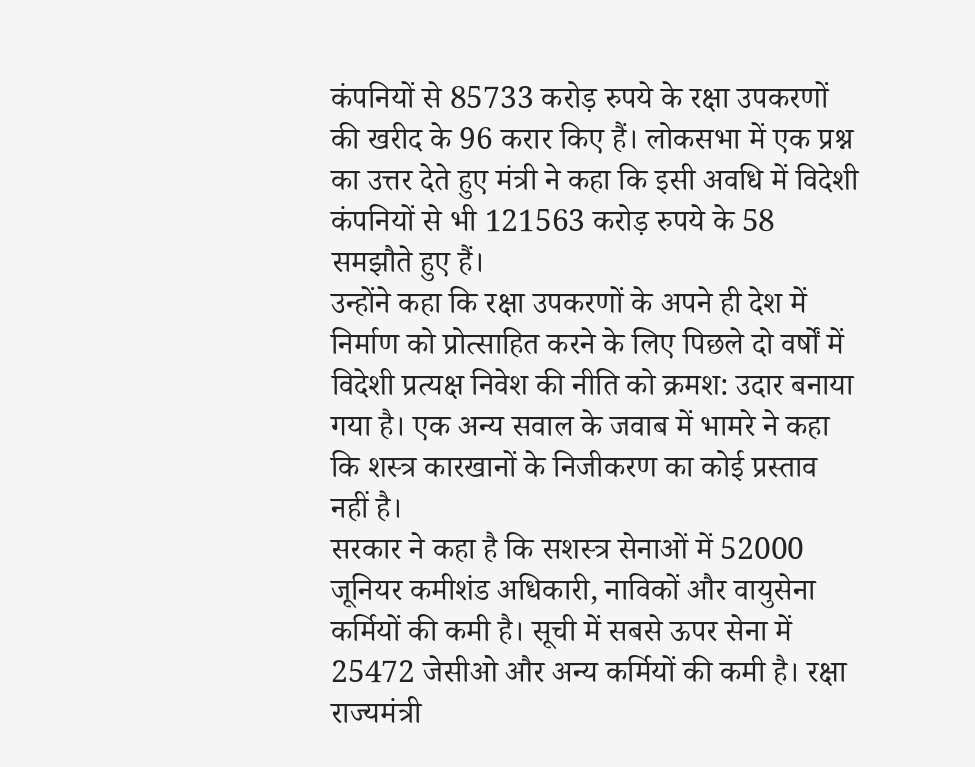कंपनियों से 85733 करोड़ रुपये के रक्षा उपकरणों की खरीद के 96 करार किए हैं। लोकसभा में एक प्रश्न का उत्तर देते हुए मंत्री ने कहा कि इसी अवधि में विदेशी कंपनियों से भी 121563 करोड़ रुपये के 58 समझौते हुए हैं।
उन्होंने कहा कि रक्षा उपकरणों के अपने ही देश में निर्माण को प्रोत्साहित करने के लिए पिछले दो वर्षों में विदेशी प्रत्यक्ष निवेश की नीति को क्रमश: उदार बनाया गया है। एक अन्य सवाल के जवाब में भामरे ने कहा कि शस्त्र कारखानों के निजीकरण का कोई प्रस्ताव नहीं है।
सरकार ने कहा है कि सशस्त्र सेनाओं में 52000 जूनियर कमीशंड अधिकारी, नाविकों और वायुसेना कर्मियों की कमी है। सूची में सबसे ऊपर सेना में 25472 जेसीओ और अन्य कर्मियों की कमी है। रक्षा राज्यमंत्री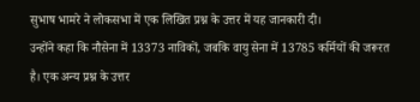सुभाष भामरे ने लोकसभा में एक लिखित प्रश्न के उत्तर में यह जानकारी दी।
उन्होंने कहा कि नौसेना में 13373 नाविकों, जबकि वायु सेना में 13785 कर्मियों की जरूरत है। एक अन्य प्रश्न के उत्तर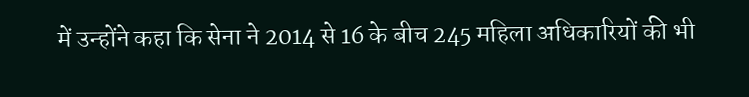में उन्होंने कहा कि सेना ने 2014 से 16 के बीच 245 महिला अधिकारियों की भी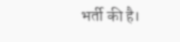भर्ती की है।